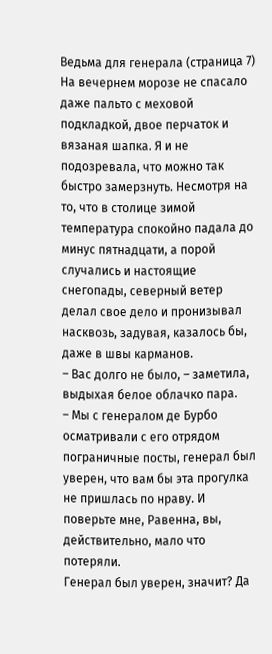Ведьма для генерала (страница 7)
На вечернем морозе не спасало даже пальто с меховой подкладкой, двое перчаток и вязаная шапка. Я и не подозревала, что можно так быстро замерзнуть. Несмотря на то, что в столице зимой температура спокойно падала до минус пятнадцати, а порой случались и настоящие снегопады, северный ветер делал свое дело и пронизывал насквозь, задувая, казалось бы, даже в швы карманов.
– Вас долго не было, – заметила, выдыхая белое облачко пара.
– Мы с генералом де Бурбо осматривали с его отрядом пограничные посты, генерал был уверен, что вам бы эта прогулка не пришлась по нраву. И поверьте мне, Равенна, вы, действительно, мало что потеряли.
Генерал был уверен, значит? Да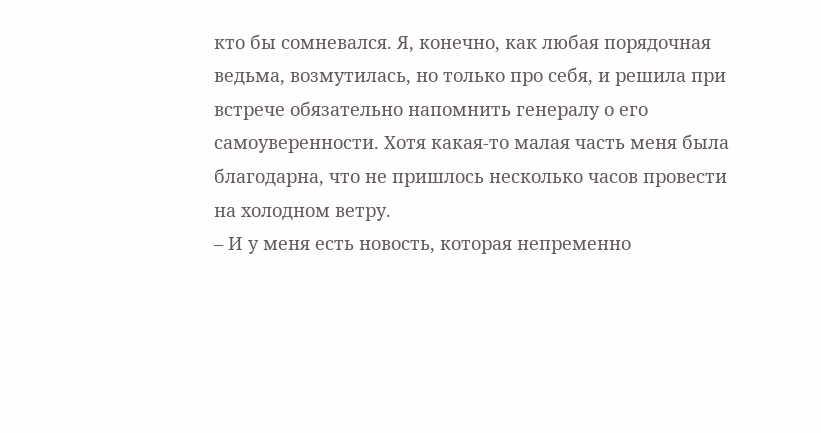кто бы сомневался. Я, конечно, как любая порядочная ведьма, возмутилась, но только про себя, и решила при встрече обязательно напомнить генералу о его самоуверенности. Хотя какая-то малая часть меня была благодарна, что не пришлось несколько часов провести на холодном ветру.
– И у меня есть новость, которая непременно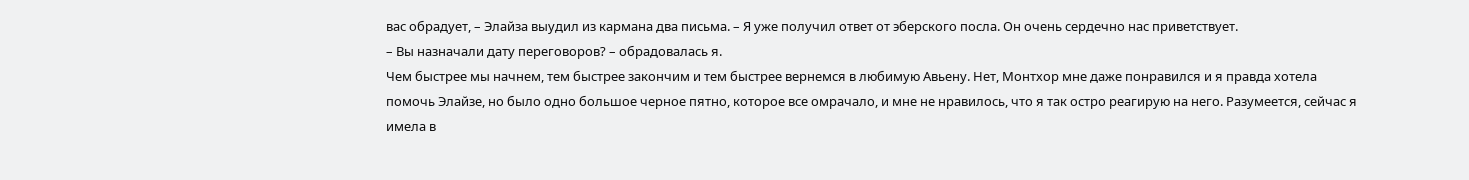вас обрадует, – Элайза выудил из кармана два письма. – Я уже получил ответ от эберского посла. Он очень сердечно нас приветствует.
– Вы назначали дату переговоров? – обрадовалась я.
Чем быстрее мы начнем, тем быстрее закончим и тем быстрее вернемся в любимую Авьену. Нет, Монтхор мне даже понравился и я правда хотела помочь Элайзе, но было одно большое черное пятно, которое все омрачало, и мне не нравилось, что я так остро реагирую на него. Разумеется, сейчас я имела в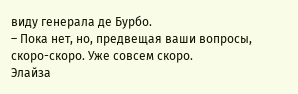виду генерала де Бурбо.
– Пока нет, но, предвещая ваши вопросы, скоро-скоро. Уже совсем скоро.
Элайза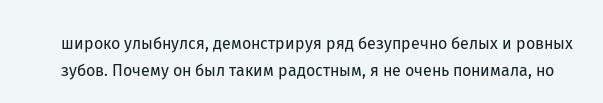широко улыбнулся, демонстрируя ряд безупречно белых и ровных зубов. Почему он был таким радостным, я не очень понимала, но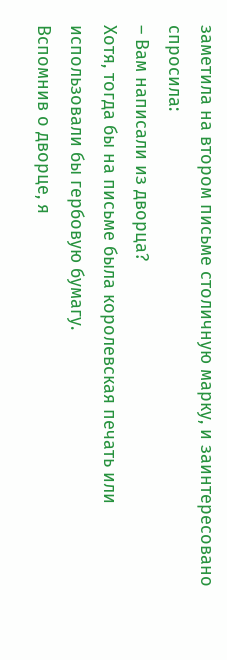заметила на втором письме столичную марку, и заинтересовано спросила:
– Вам написали из дворца?
Хотя, тогда бы на письме была королевская печать или использовали бы гербовую бумагу.
Вспомнив о дворце, я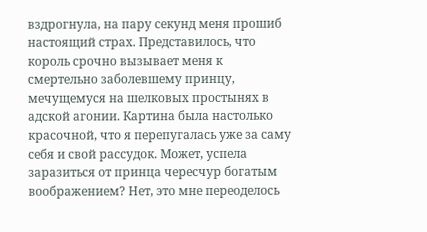вздрогнула, на пару секунд меня прошиб настоящий страх. Представилось, что король срочно вызывает меня к смертельно заболевшему принцу, мечущемуся на шелковых простынях в адской агонии. Картина была настолько красочной, что я перепугалась уже за саму себя и свой рассудок. Может, успела заразиться от принца чересчур богатым воображением? Нет, это мне переоделось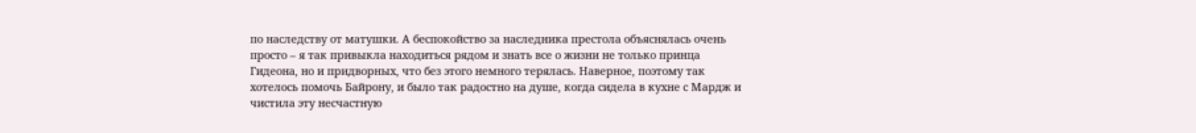по наследству от матушки. А беспокойство за наследника престола объяснялась очень просто – я так привыкла находиться рядом и знать все о жизни не только принца Гидеона, но и придворных, что без этого немного терялась. Наверное, поэтому так хотелось помочь Байрону, и было так радостно на душе, когда сидела в кухне с Мардж и чистила эту несчастную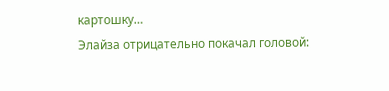картошку…
Элайза отрицательно покачал головой: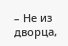– Не из дворца,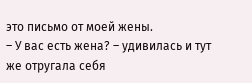это письмо от моей жены.
– У вас есть жена? – удивилась и тут же отругала себя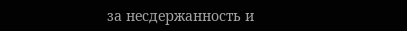за несдержанность и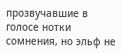прозвучавшие в голосе нотки сомнения, но эльф не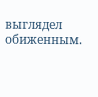выглядел обиженным.